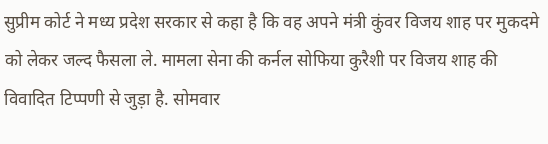सुप्रीम कोर्ट ने मध्य प्रदेश सरकार से कहा है कि वह अपने मंत्री कुंवर विजय शाह पर मुकदमे को लेकर जल्द फैसला ले. मामला सेना की कर्नल सोफिया कुरैशी पर विजय शाह की विवादित टिप्पणी से जुड़ा है. सोमवार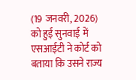(19 जनवरी, 2026) को हुई सुनवाई में एसआईटी ने कोर्ट को बताया कि उसने राज्य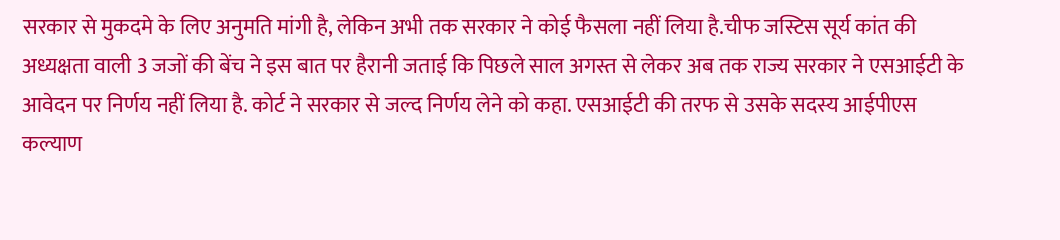सरकार से मुकदमे के लिए अनुमति मांगी है, लेकिन अभी तक सरकार ने कोई फैसला नहीं लिया है.चीफ जस्टिस सूर्य कांत की अध्यक्षता वाली 3 जजों की बेंच ने इस बात पर हैरानी जताई कि पिछले साल अगस्त से लेकर अब तक राज्य सरकार ने एसआईटी के आवेदन पर निर्णय नहीं लिया है. कोर्ट ने सरकार से जल्द निर्णय लेने को कहा. एसआईटी की तरफ से उसके सदस्य आईपीएस कल्याण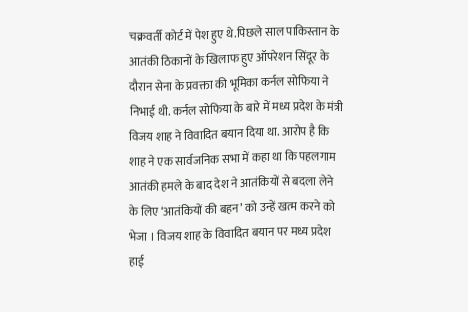चक्रवर्ती कोर्ट में पेश हुए थे.पिछले साल पाकिस्तान के आतंकी ठिकानों के खिलाफ हुए ऑपरेशन सिंदूर के दौरान सेना के प्रवक्ता की भूमिका कर्नल सोफिया ने निभाई थी. कर्नल सोफिया के बारे में मध्य प्रदेश के मंत्री विजय शाह ने विवादित बयान दिया था. आरोप है कि शाह ने एक सार्वजनिक सभा में कहा था कि पहलगाम आतंकी हमले के बाद देश ने आतंकियों से बदला लेने के लिए ‘आतंकियों की बहन’ को उन्हें खत्म करने को भेजा । विजय शाह के विवादित बयान पर मध्य प्रदेश हाई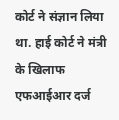कोर्ट ने संज्ञान लिया था. हाई कोर्ट ने मंत्री के खिलाफ एफआईआर दर्ज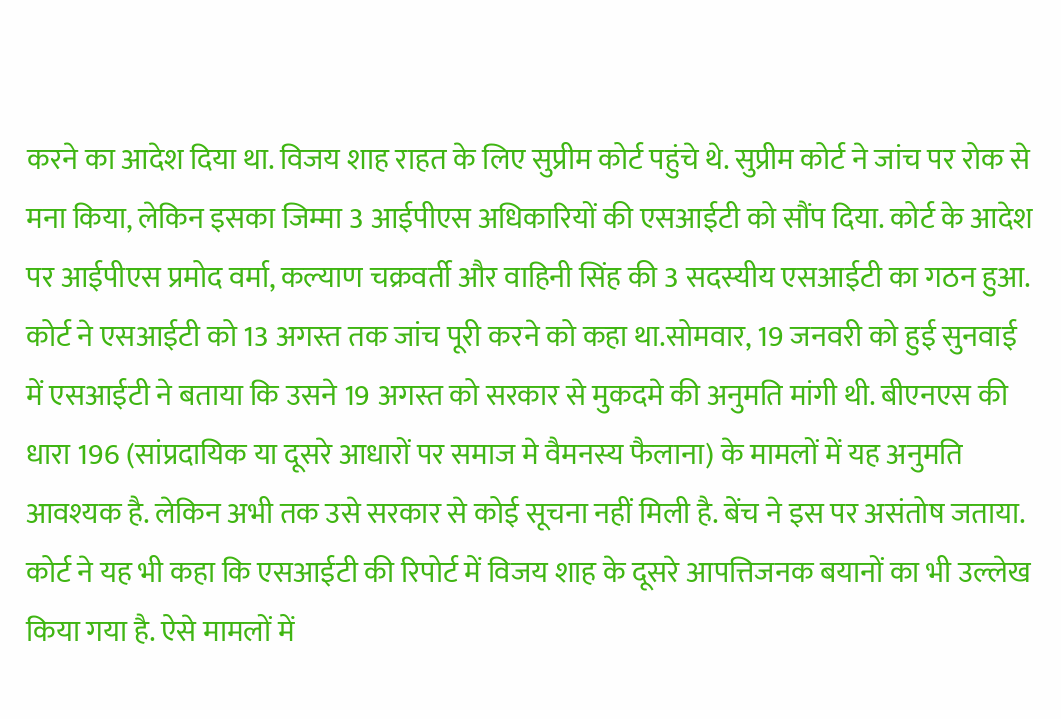करने का आदेश दिया था. विजय शाह राहत के लिए सुप्रीम कोर्ट पहुंचे थे. सुप्रीम कोर्ट ने जांच पर रोक से मना किया, लेकिन इसका जिम्मा 3 आईपीएस अधिकारियों की एसआईटी को सौंप दिया. कोर्ट के आदेश पर आईपीएस प्रमोद वर्मा, कल्याण चक्रवर्ती और वाहिनी सिंह की 3 सदस्यीय एसआईटी का गठन हुआ. कोर्ट ने एसआईटी को 13 अगस्त तक जांच पूरी करने को कहा था.सोमवार, 19 जनवरी को हुई सुनवाई में एसआईटी ने बताया कि उसने 19 अगस्त को सरकार से मुकदमे की अनुमति मांगी थी. बीएनएस की धारा 196 (सांप्रदायिक या दूसरे आधारों पर समाज मे वैमनस्य फैलाना) के मामलों में यह अनुमति आवश्यक है. लेकिन अभी तक उसे सरकार से कोई सूचना नहीं मिली है. बेंच ने इस पर असंतोष जताया. कोर्ट ने यह भी कहा कि एसआईटी की रिपोर्ट में विजय शाह के दूसरे आपत्तिजनक बयानों का भी उल्लेख किया गया है. ऐसे मामलों में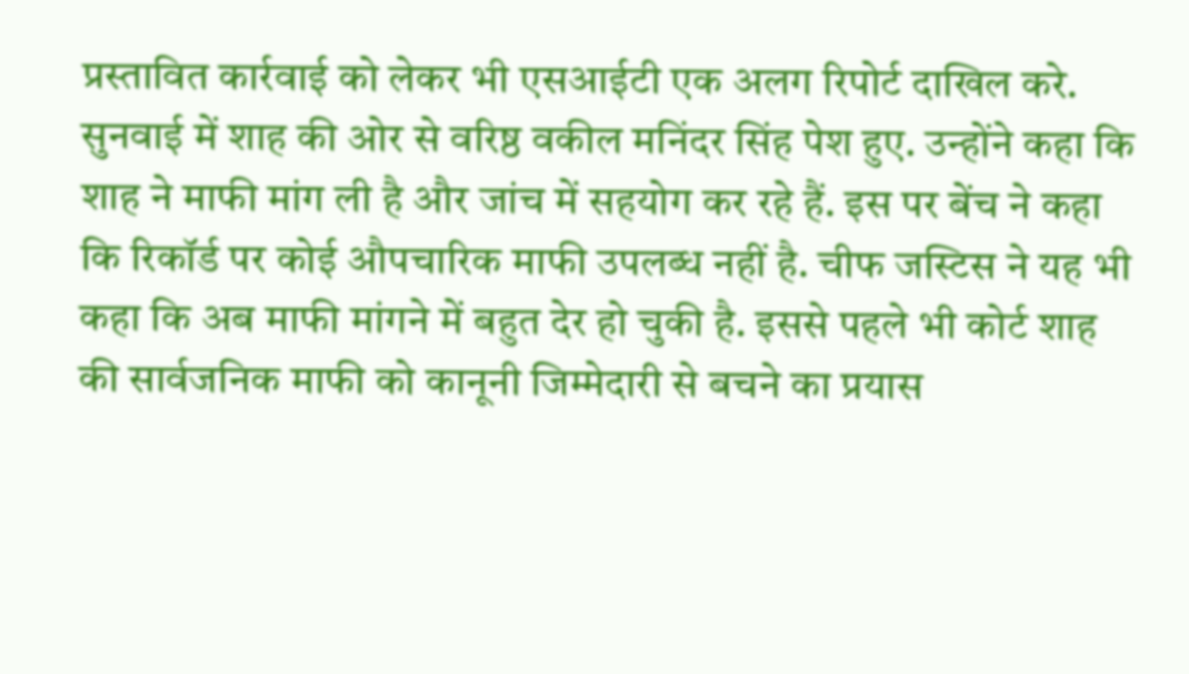प्रस्तावित कार्रवाई को लेकर भी एसआईटी एक अलग रिपोर्ट दाखिल करे. सुनवाई में शाह की ओर से वरिष्ठ वकील मनिंदर सिंह पेश हुए. उन्होंने कहा कि शाह ने माफी मांग ली है और जांच में सहयोग कर रहे हैं. इस पर बेंच ने कहा कि रिकॉर्ड पर कोई औपचारिक माफी उपलब्ध नहीं है. चीफ जस्टिस ने यह भी कहा कि अब माफी मांगने में बहुत देर हो चुकी है. इससे पहले भी कोर्ट शाह की सार्वजनिक माफी को कानूनी जिम्मेदारी से बचने का प्रयास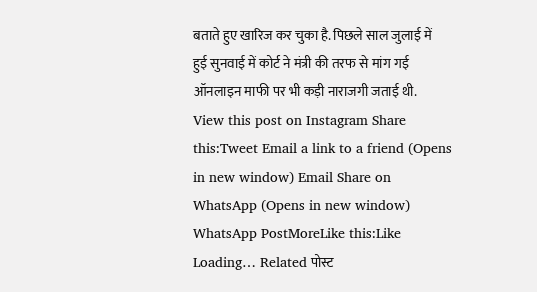बताते हुए खारिज कर चुका है. पिछले साल जुलाई में हुई सुनवाई में कोर्ट ने मंत्री की तरफ से मांग गई ऑनलाइन माफी पर भी कड़ी नाराजगी जताई थी. View this post on Instagram Share this:Tweet Email a link to a friend (Opens in new window) Email Share on WhatsApp (Opens in new window) WhatsApp PostMoreLike this:Like Loading… Related पोस्ट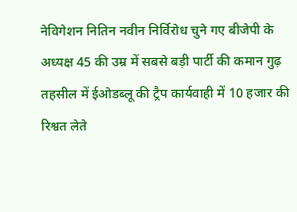नेविगेशन नितिन नवीन निर्विरोध चुने गए बीजेपी के अध्यक्ष 45 की उम्र में सबसे बड़ी पार्टी की कमान गुढ़ तहसील में ईओडब्लू की ट्रैप कार्यवाही में 10 हजार की रिश्वत लेते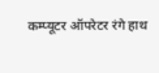कम्प्यूटर ऑपरेटर रंगे हाथ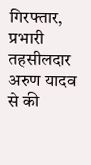गिरफ्तार, प्रभारी तहसीलदार अरुण यादव से की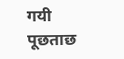गयी पूछताछ